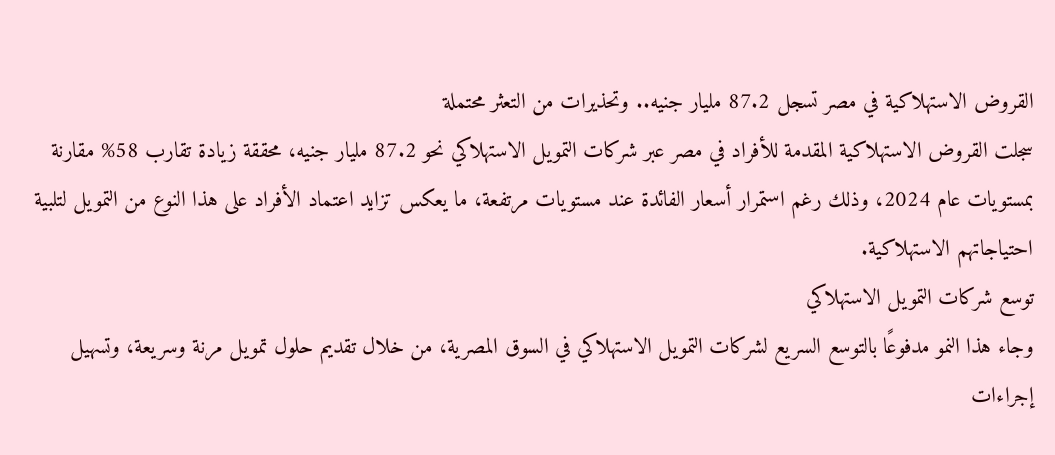القروض الاستهلاكية في مصر تسجل 87.2 مليار جنيه.. وتحذيرات من التعثر محتملة
سجلت القروض الاستهلاكية المقدمة للأفراد في مصر عبر شركات التمويل الاستهلاكي نحو 87.2 مليار جنيه، محققة زيادة تقارب 58% مقارنة بمستويات عام 2024، وذلك رغم استمرار أسعار الفائدة عند مستويات مرتفعة، ما يعكس تزايد اعتماد الأفراد على هذا النوع من التمويل لتلبية احتياجاتهم الاستهلاكية.
توسع شركات التمويل الاستهلاكي
وجاء هذا النمو مدفوعًا بالتوسع السريع لشركات التمويل الاستهلاكي في السوق المصرية، من خلال تقديم حلول تمويل مرنة وسريعة، وتسهيل إجراءات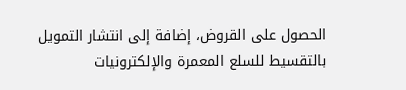الحصول على القروض، إضافة إلى انتشار التمويل بالتقسيط للسلع المعمرة والإلكترونيات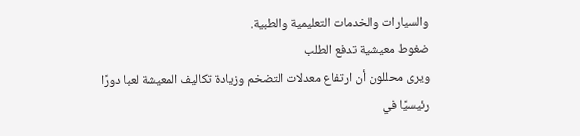والسيارات والخدمات التعليمية والطبية.
ضغوط معيشية تدفع الطلب
ويرى محللون أن ارتفاع معدلات التضخم وزيادة تكاليف المعيشة لعبا دورًا رئيسيًا في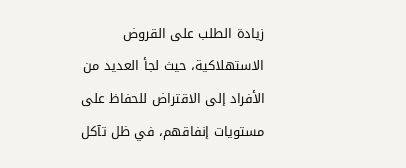زيادة الطلب على القروض الاستهلاكية، حيث لجأ العديد من الأفراد إلى الاقتراض للحفاظ على مستويات إنفاقهم، في ظل تآكل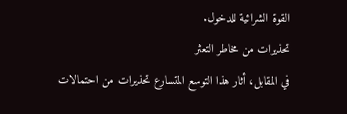القوة الشرائية للدخول.
تحذيرات من مخاطر التعثر
في المقابل، أثار هذا التوسع المتسارع تحذيرات من احتمالات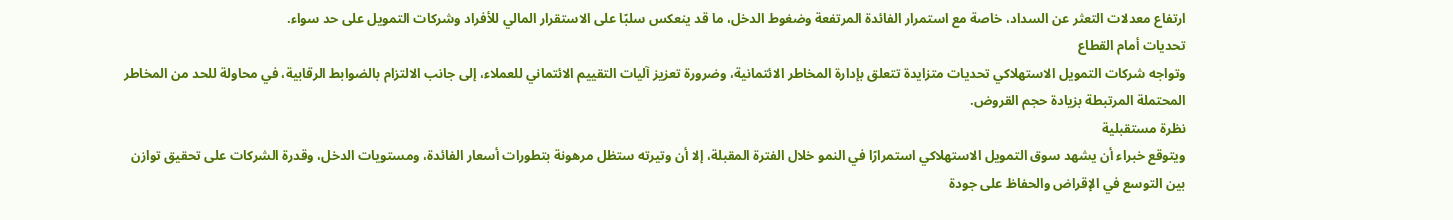ارتفاع معدلات التعثر عن السداد، خاصة مع استمرار الفائدة المرتفعة وضغوط الدخل، ما قد ينعكس سلبًا على الاستقرار المالي للأفراد وشركات التمويل على حد سواء.
تحديات أمام القطاع
وتواجه شركات التمويل الاستهلاكي تحديات متزايدة تتعلق بإدارة المخاطر الائتمانية، وضرورة تعزيز آليات التقييم الائتماني للعملاء، إلى جانب الالتزام بالضوابط الرقابية، في محاولة للحد من المخاطر المحتملة المرتبطة بزيادة حجم القروض.
نظرة مستقبلية
ويتوقع خبراء أن يشهد سوق التمويل الاستهلاكي استمرارًا في النمو خلال الفترة المقبلة، إلا أن وتيرته ستظل مرهونة بتطورات أسعار الفائدة، ومستويات الدخل، وقدرة الشركات على تحقيق توازن بين التوسع في الإقراض والحفاظ على جودة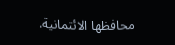محافظها الائتمانية.